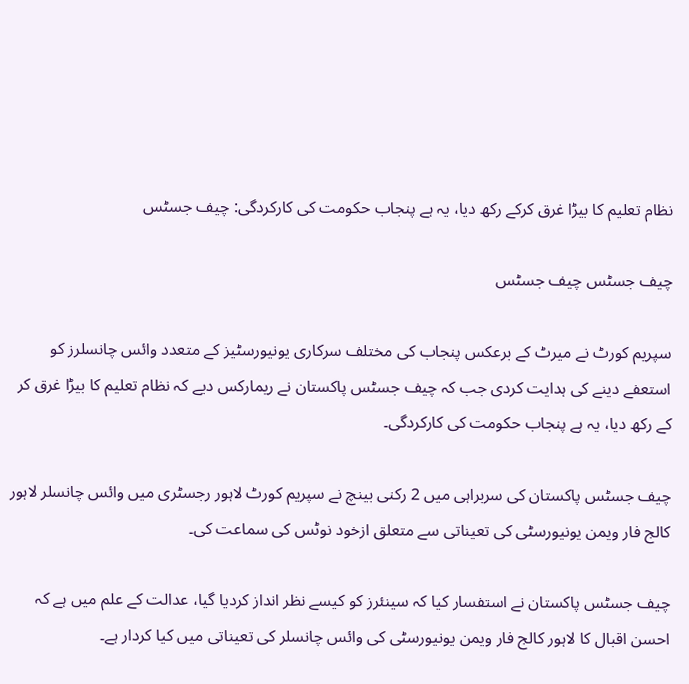نظام تعلیم کا بیڑا غرق کرکے رکھ دیا، یہ ہے پنجاب حکومت کی کارکردگی: چیف جسٹس

چیف جسٹس چیف جسٹس

سپریم کورٹ نے میرٹ کے برعکس پنجاب کی مختلف سرکاری یونیورسٹیز کے متعدد وائس چانسلرز کو استعفے دینے کی ہدایت کردی جب کہ چیف جسٹس پاکستان نے ریمارکس دیے کہ نظام تعلیم کا بیڑا غرق کر کے رکھ دیا، یہ ہے پنجاب حکومت کی کارکردگی۔

چیف جسٹس پاکستان کی سربراہی میں 2 رکنی بینچ نے سپریم کورٹ لاہور رجسٹری میں وائس چانسلر لاہور کالج فار ویمن یونیورسٹی کی تعیناتی سے متعلق ازخود نوٹس کی سماعت کی۔

چیف جسٹس پاکستان نے استفسار کیا کہ سینئرز کو کیسے نظر انداز کردیا گیا، عدالت کے علم میں ہے کہ احسن اقبال کا لاہور کالج فار ویمن یونیورسٹی کی وائس چانسلر کی تعیناتی میں کیا کردار ہے۔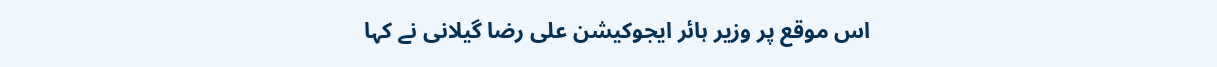اس موقع پر وزیر ہائر ایجوکیشن علی رضا گیلانی نے کہا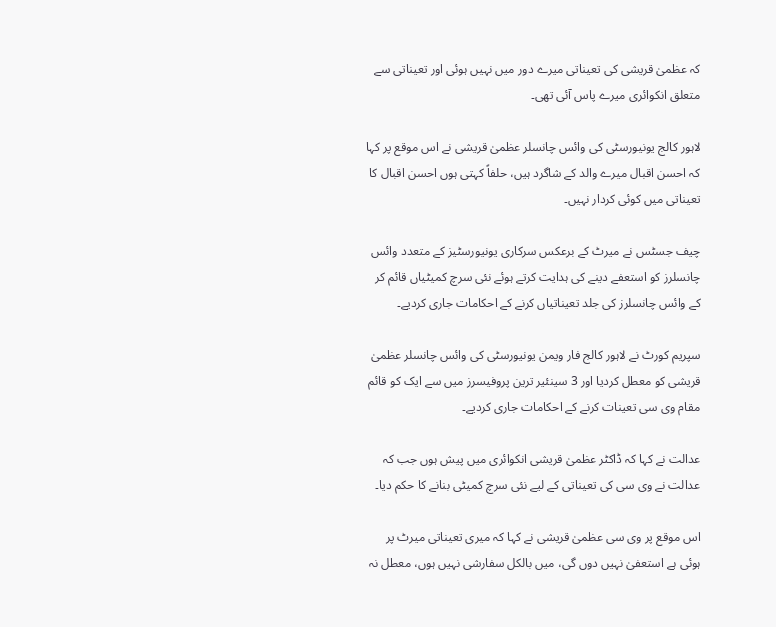کہ عظمیٰ قریشی کی تعیناتی میرے دور میں نہیں ہوئی اور تعیناتی سے متعلق انکوائری میرے پاس آئی تھی۔

لاہور کالج یونیورسٹی کی وائس چانسلر عظمیٰ قریشی نے اس موقع پر کہا کہ احسن اقبال میرے والد کے شاگرد ہیں، حلفاً کہتی ہوں احسن اقبال کا تعیناتی میں کوئی کردار نہیں۔

چیف جسٹس نے میرٹ کے برعکس سرکاری یونیورسٹیز کے متعدد وائس چانسلرز کو استعفے دینے کی ہدایت کرتے ہوئے نئی سرچ کمیٹیاں قائم کر کے وائس چانسلرز کی جلد تعیناتیاں کرنے کے احکامات جاری کردیے۔

سپریم کورٹ نے لاہور کالج فار ویمن یونیورسٹی کی وائس چانسلر عظمیٰ قریشی کو معطل کردیا اور 3 سینئیر ترین پروفیسرز میں سے ایک کو قائم مقام وی سی تعینات کرنے کے احکامات جاری کردیے۔

عدالت نے کہا کہ ڈاکٹر عظمیٰ قریشی انکوائری میں پیش ہوں جب کہ عدالت نے وی سی کی تعیناتی کے لیے نئی سرچ کمیٹی بنانے کا حکم دیا۔

اس موقع پر وی سی عظمیٰ قریشی نے کہا کہ میری تعیناتی میرٹ پر ہوئی ہے استعفیٰ نہیں دوں گی، میں بالکل سفارشی نہیں ہوں، معطل نہ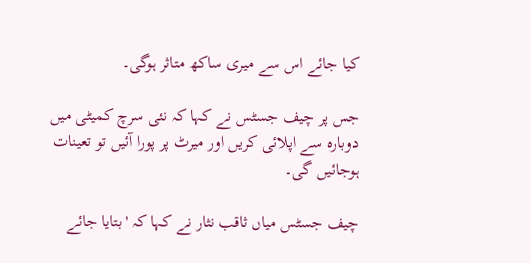کیا جائے اس سے میری ساکھ متاثر ہوگی۔

جس پر چیف جسٹس نے کہا کہ نئی سرچ کمیٹی میں دوبارہ سے اپلائی کریں اور میرٹ پر پورا آئیں تو تعینات ہوجائیں گی۔

چیف جسٹس میاں ثاقب نثار نے کہا کہ 'بتایا جائے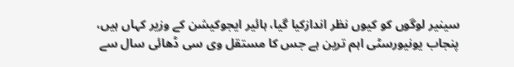سینیر لوگوں کو کیوں نظر اندازکیا گیا، ہائیر ایجوکیشن کے وزیر کہاں ہیں، پنجاب یونیورسٹی اہم ترین ہے جس کا مستقل وی سی ڈھائی سال سے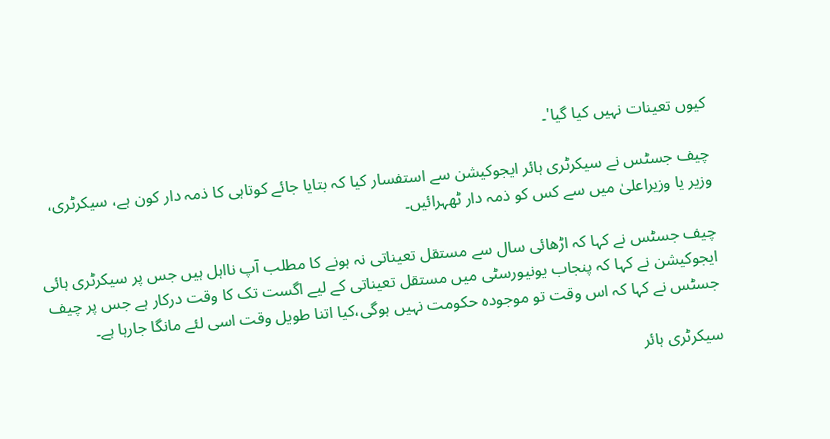کیوں تعینات نہیں کیا گیا'۔

چیف جسٹس نے سیکرٹری ہائر ایجوکیشن سے استفسار کیا کہ بتایا جائے کوتاہی کا ذمہ دار کون ہے، سیکرٹری، وزیر یا وزیراعلیٰ میں سے کس کو ذمہ دار ٹھہرائیں۔

چیف جسٹس نے کہا کہ اڑھائی سال سے مستقل تعیناتی نہ ہونے کا مطلب آپ نااہل ہیں جس پر سیکرٹری ہائی ایجوکیشن نے کہا کہ پنجاب یونیورسٹی میں مستقل تعیناتی کے لیے اگست تک کا وقت درکار ہے جس پر چیف جسٹس نے کہا کہ اس وقت تو موجودہ حکومت نہیں ہوگی،کیا اتنا طویل وقت اسی لئے مانگا جارہا ہے۔

سیکرٹری ہائر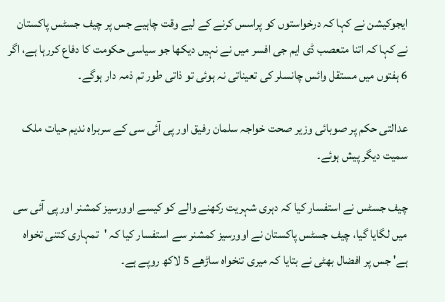ایجوکیشن نے کہا کہ درخواستوں کو پراسس کرنے کے لیے وقت چاہیے جس پر چیف جسٹس پاکستان نے کہا کہ اتنا متعصب ڈی ایم جی افسر میں نے نہیں دیکھا جو سیاسی حکومت کا دفاع کررہا ہے، اگر 6 ہفتوں میں مستقل وائس چانسلر کی تعیناتی نہ ہوئی تو ذاتی طور تم ذمہ دار ہوگے۔

عدالتی حکم پر صوبائی وزیر صحت خواجہ سلمان رفیق اور پی آئی سی کے سربراہ ندیم حیات ملک سمیت دیگر پیش ہوئے۔

چیف جسٹس نے استفسار کیا کہ دہری شہریت رکھنے والے کو کیسے اوورسیز کمشنر اور پی آئی سی میں لگایا گیا، چیف جسٹس پاکستان نے اوورسیز کمشنر سے استفسار کیا کہ 'تمہاری کتنی تخواہ ہے' جس پر افضال بھٹی نے بتایا کہ میری تنخواہ ساڑھے 5 لاکھ روپے ہے۔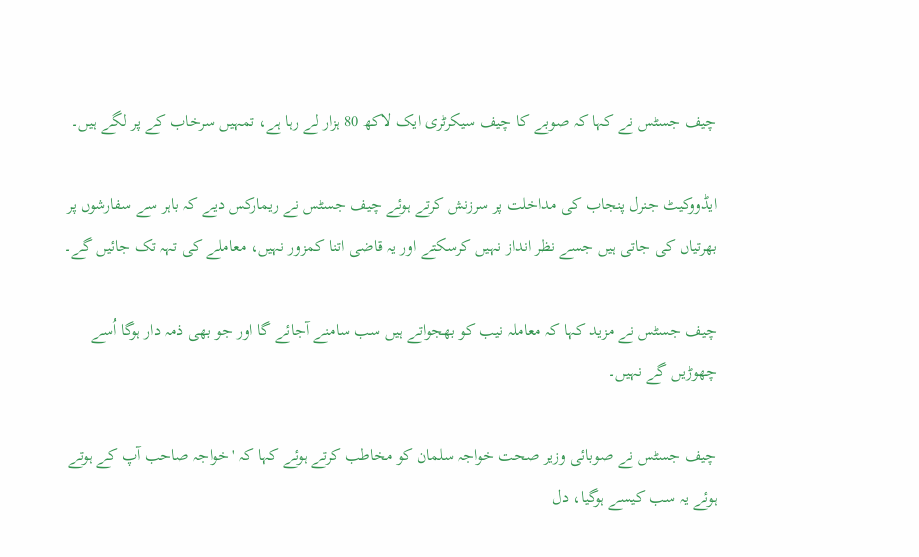چیف جسٹس نے کہا کہ صوبے کا چیف سیکرٹری ایک لاکھ 80 ہزار لے رہا ہے، تمہیں سرخاب کے پر لگے ہیں۔

ایڈووکیٹ جنرل پنجاب کی مداخلت پر سرزنش کرتے ہوئے چیف جسٹس نے ریمارکس دیے کہ باہر سے سفارشوں پر بھرتیاں کی جاتی ہیں جسے نظر انداز نہیں کرسکتے اور یہ قاضی اتنا کمزور نہیں، معاملے کی تہہ تک جائیں گے۔

چیف جسٹس نے مزید کہا کہ معاملہ نیب کو بھجواتے ہیں سب سامنے آجائے گا اور جو بھی ذمہ دار ہوگا اُسے چھوڑیں گے نہیں۔

چیف جسٹس نے صوبائی وزیر صحت خواجہ سلمان کو مخاطب کرتے ہوئے کہا کہ 'خواجہ صاحب آپ کے ہوتے ہوئے یہ سب کیسے ہوگیا، دل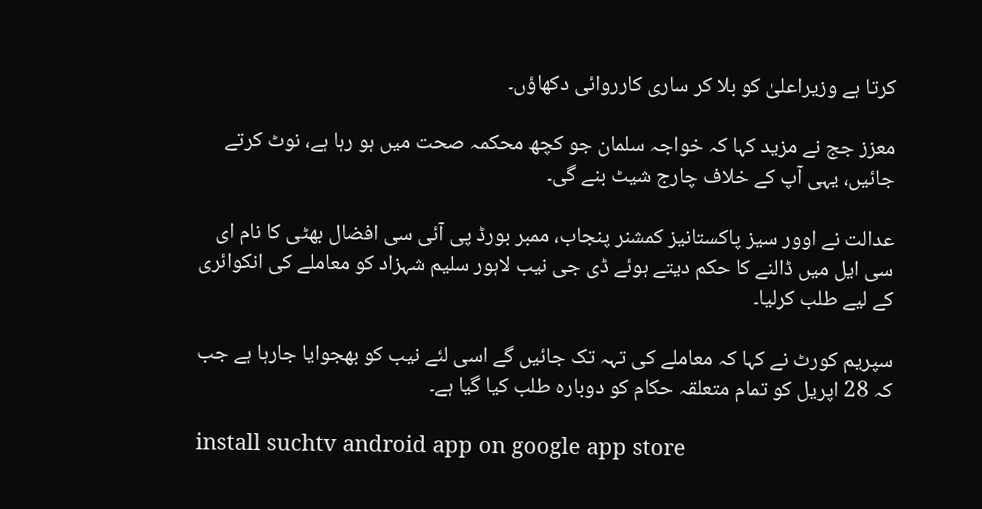کرتا ہے وزیراعلیٰ کو بلا کر ساری کارروائی دکھاؤں۔

معزز جج نے مزید کہا کہ خواجہ سلمان جو کچھ محکمہ صحت میں ہو رہا ہے، نوٹ کرتے جائیں، یہی آپ کے خلاف چارج شیٹ بنے گی۔

عدالت نے اوور سیز پاکستانیز کمشنر پنجاب، ممبر بورڈ پی آئی سی افضال بھٹی کا نام ای سی ایل میں ڈالنے کا حکم دیتے ہوئے ڈی جی نیب لاہور سلیم شہزاد کو معاملے کی انکوائری کے لیے طلب کرلیا۔

سپریم کورٹ نے کہا کہ معاملے کی تہہ تک جائیں گے اسی لئے نیب کو بھجوایا جارہا ہے جب کہ 28 اپریل کو تمام متعلقہ حکام کو دوبارہ طلب کیا گیا ہے۔

install suchtv android app on google app store